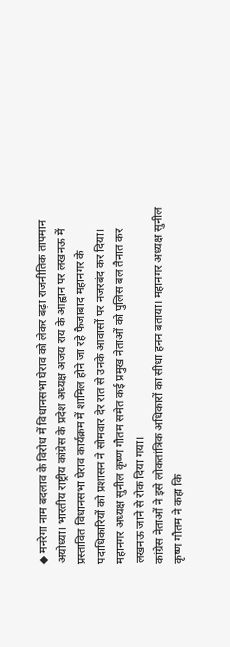◆ मनरेगा नाम बदलाव के विरोध में विधानसभा घेराव को लेकर बढ़ा राजनीतिक तापमान
अयोध्या। भारतीय राष्ट्रीय कांग्रेस के प्रदेश अध्यक्ष अजय राय के आह्वान पर लखनऊ में प्रस्तावित विधानसभा घेराव कार्यक्रम में शामिल होने जा रहे फैजाबाद महानगर के पदाधिकारियों को प्रशासन ने सोमवार देर रात से उनके आवासों पर नजरबंद कर दिया। महानगर अध्यक्ष सुनील कृष्ण गौतम समेत कई प्रमुख नेताओं को पुलिस बल तैनात कर लखनऊ जाने से रोक दिया गया।
कांग्रेस नेताओं ने इसे लोकतांत्रिक अधिकारों का सीधा हनन बताया। महानगर अध्यक्ष सुनील कृष्ण गौतम ने कहा कि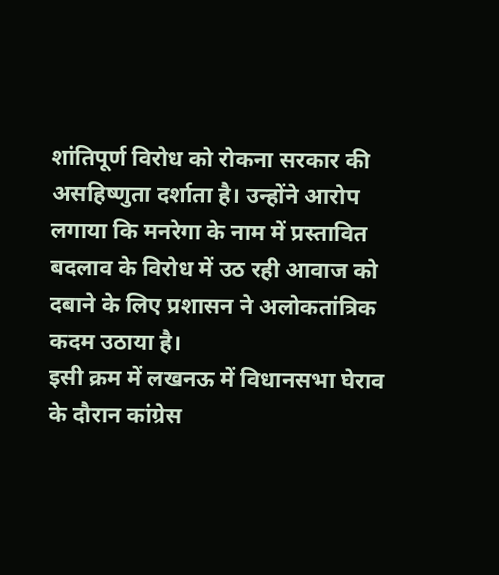शांतिपूर्ण विरोध को रोकना सरकार की असहिष्णुता दर्शाता है। उन्होंने आरोप लगाया कि मनरेगा के नाम में प्रस्तावित बदलाव के विरोध में उठ रही आवाज को दबाने के लिए प्रशासन ने अलोकतांत्रिक कदम उठाया है।
इसी क्रम में लखनऊ में विधानसभा घेराव के दौरान कांग्रेस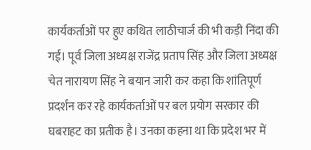कार्यकर्ताओं पर हुए कथित लाठीचार्ज की भी कड़ी निंदा की गई। पूर्व जिला अध्यक्ष राजेंद्र प्रताप सिंह और जिला अध्यक्ष चेत नारायण सिंह ने बयान जारी कर कहा कि शांतिपूर्ण प्रदर्शन कर रहे कार्यकर्ताओं पर बल प्रयोग सरकार की घबराहट का प्रतीक है। उनका कहना था कि प्रदेश भर में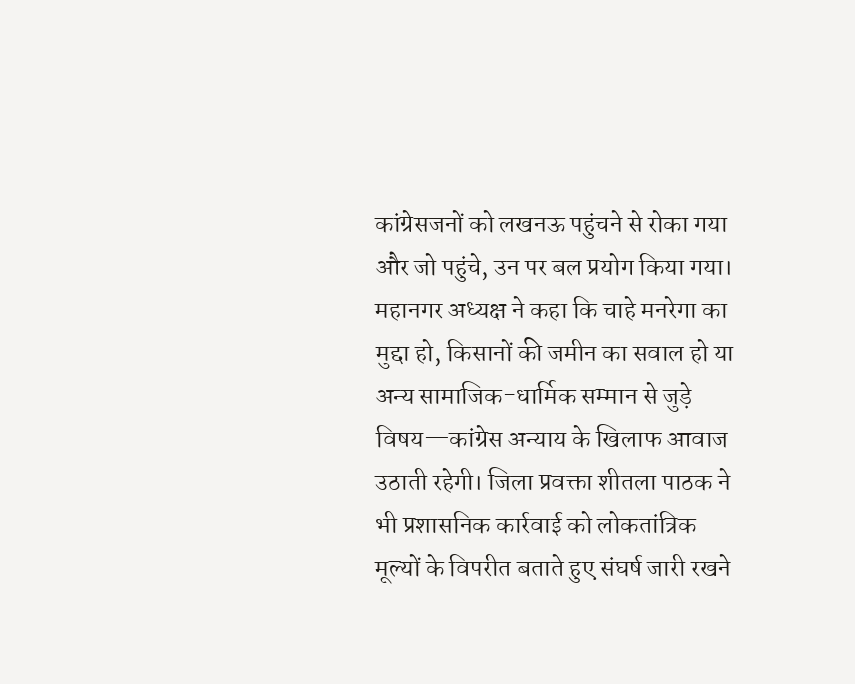कांग्रेसजनों को लखनऊ पहुंचने से रोका गया और जो पहुंचे, उन पर बल प्रयोग किया गया।
महानगर अध्यक्ष ने कहा कि चाहे मनरेगा का मुद्दा हो, किसानों की जमीन का सवाल हो या अन्य सामाजिक-धार्मिक सम्मान से जुड़े विषय—कांग्रेस अन्याय के खिलाफ आवाज उठाती रहेगी। जिला प्रवक्ता शीतला पाठक ने भी प्रशासनिक कार्रवाई को लोकतांत्रिक मूल्यों के विपरीत बताते हुए संघर्ष जारी रखने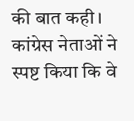की बात कही।
कांग्रेस नेताओं ने स्पष्ट किया कि वे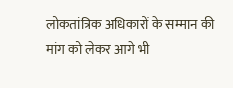लोकतांत्रिक अधिकारों के सम्मान की मांग को लेकर आगे भी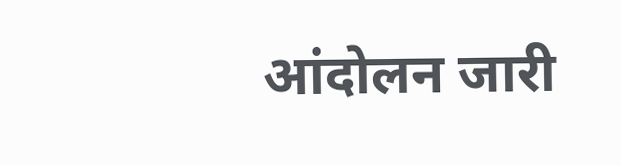आंदोलन जारी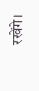रखेंगे।